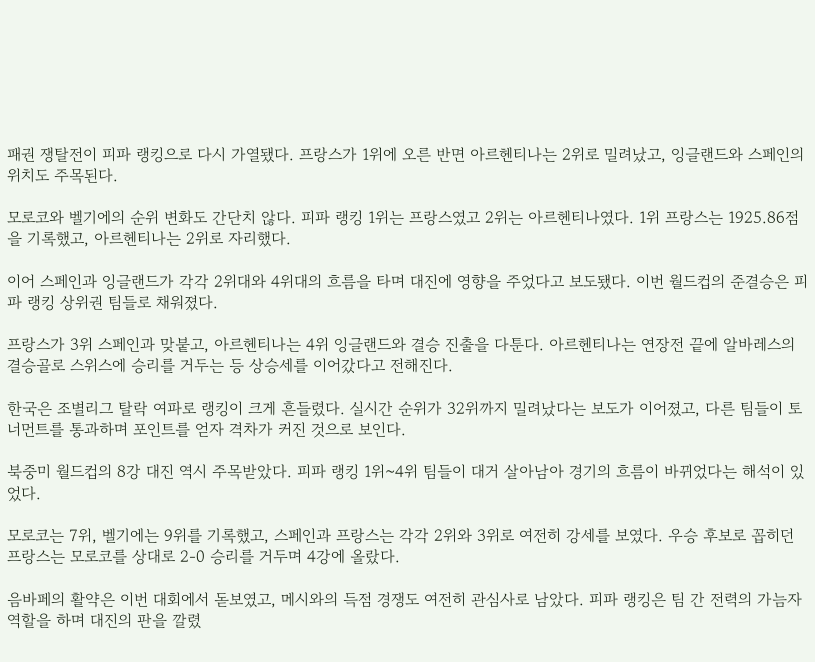패권 쟁탈전이 피파 랭킹으로 다시 가열됐다. 프랑스가 1위에 오른 반면 아르헨티나는 2위로 밀려났고, 잉글랜드와 스페인의 위치도 주목된다.

모로코와 벨기에의 순위 변화도 간단치 않다. 피파 랭킹 1위는 프랑스였고 2위는 아르헨티나였다. 1위 프랑스는 1925.86점을 기록했고, 아르헨티나는 2위로 자리했다.

이어 스페인과 잉글랜드가 각각 2위대와 4위대의 흐름을 타며 대진에 영향을 주었다고 보도됐다. 이번 월드컵의 준결승은 피파 랭킹 상위권 팀들로 채워졌다.

프랑스가 3위 스페인과 맞붙고, 아르헨티나는 4위 잉글랜드와 결승 진출을 다툰다. 아르헨티나는 연장전 끝에 알바레스의 결승골로 스위스에 승리를 거두는 등 상승세를 이어갔다고 전해진다.

한국은 조별리그 탈락 여파로 랭킹이 크게 흔들렸다. 실시간 순위가 32위까지 밀려났다는 보도가 이어졌고, 다른 팀들이 토너먼트를 통과하며 포인트를 얻자 격차가 커진 것으로 보인다.

북중미 월드컵의 8강 대진 역시 주목받았다. 피파 랭킹 1위~4위 팀들이 대거 살아남아 경기의 흐름이 바뀌었다는 해석이 있었다.

모로코는 7위, 벨기에는 9위를 기록했고, 스페인과 프랑스는 각각 2위와 3위로 여전히 강세를 보였다. 우승 후보로 꼽히던 프랑스는 모로코를 상대로 2-0 승리를 거두며 4강에 올랐다.

음바페의 활약은 이번 대회에서 돋보였고, 메시와의 득점 경쟁도 여전히 관심사로 남았다. 피파 랭킹은 팀 간 전력의 가늠자 역할을 하며 대진의 판을 깔렸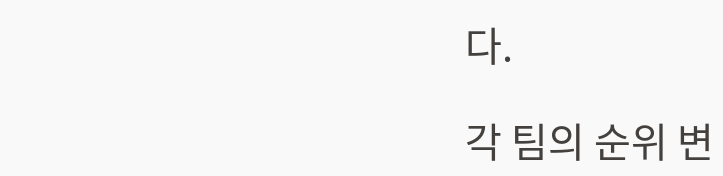다.

각 팀의 순위 변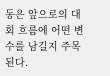동은 앞으로의 대회 흐름에 어떤 변수를 남길지 주목된다.